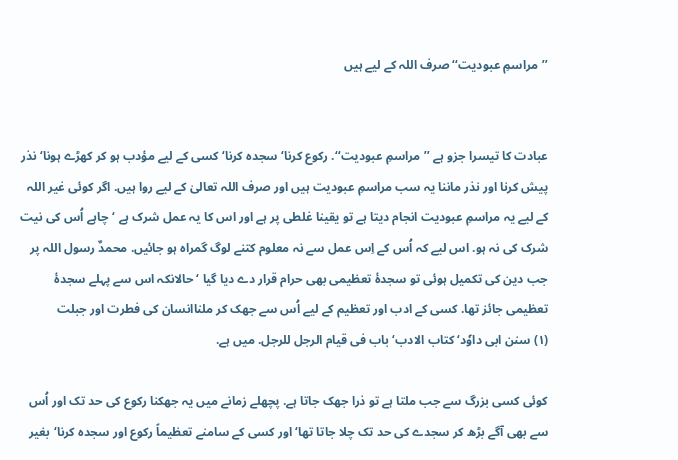’’مراسمِ عبودیت‘‘ صرف اللہ کے لیے ہیں


عبادت کا تیسرا جزو ہے ’’مراسمِ عبودیت‘‘. رکوع کرنا‘ سجدہ کرنا‘ کسی کے لیے مؤدب ہو کر کھڑے ہونا‘ نذر پیش کرنا اور نذر ماننا یہ سب مراسمِ عبودیت ہیں اور صرف اللہ تعالیٰ کے لیے روا ہیں. اگر کوئی غیر اللہ کے لیے یہ مراسمِ عبودیت انجام دیتا ہے تو یقینا غلطی پر ہے اور اس کا یہ عمل شرک ہے ‘چاہے اُس کی نیت شرک کی نہ ہو. اس لیے کہ اُس کے اِس عمل سے نہ معلوم کتنے لوگ گمراہ ہو جائیں. محمدٌ رسول اللہ پر جب دین کی تکمیل ہوئی تو سجدۂ تعظیمی بھی حرام قرار دے دیا گیا ‘ حالانکہ اس سے پہلے سجدۂ تعظیمی جائز تھا. کسی کے ادب اور تعظیم کے لیے اُس سے جھک کر ملناانسان کی فطرت اور جبلت
(۱) سنن ابی داوٗد‘ کتاب الادب‘ باب فی قیام الرجل للرجل. میں ہے.

کوئی کسی بزرگ سے جب ملتا ہے تو ذرا جھک جاتا ہے. پچھلے زمانے میں یہ جھکنا رکوع کی حد تک اور اُس سے بھی آگے بڑھ کر سجدے کی حد تک چلا جاتا تھا‘ اور کسی کے سامنے تعظیماً رکوع اور سجدہ کرنا‘بغیر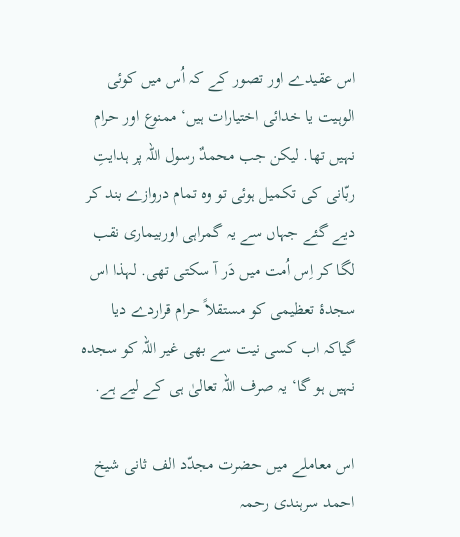اس عقیدے اور تصور کے کہ اُس میں کوئی الوہیت یا خدائی اختیارات ہیں‘ ممنوع اور حرام نہیں تھا. لیکن جب محمدٌ رسول اللہ پر ہدایتِ ربّانی کی تکمیل ہوئی تو وہ تمام دروازے بند کر دیے گئے جہاں سے یہ گمراہی اوربیماری نقب لگا کر اِس اُمت میں دَر آ سکتی تھی. لہذا اس سجدۂ تعظیمی کو مستقلاً حرام قراردے دیا گیاکہ اب کسی نیت سے بھی غیر اللہ کو سجدہ نہیں ہو گا‘ یہ صرف اللہ تعالیٰ ہی کے لیے ہے.

اس معاملے میں حضرت مجدّد الف ثانی شیخ احمد سرہندی رحمہ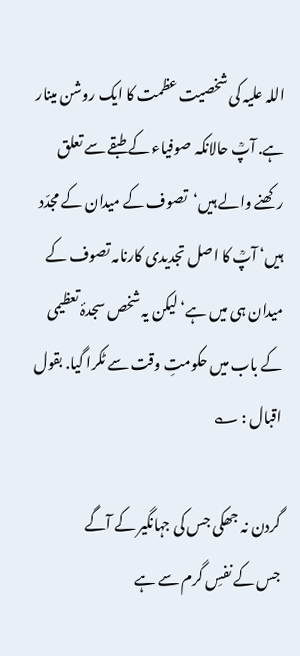اللہ علیہ کی شخصیت عظمت کا ایک روشن مینار ہے. آپؒ حالانکہ صوفیاء کے طبقے سے تعلق رکھنے والے ہیں‘تصوف کے میدان کے مجدّد ہیں‘ آپؒ کا اصل تجدیدی کارنامہ تصوف کے میدان ہی میں ہے‘ لیکن یہ شخص سجدۂ تعظیمی کے باب میں حکومتِ وقت سے ٹکرا گیا. بقول اقبال : ؎

گردن نہ جھکی جس کی جہانگیر کے آگے
جس کے نفسِ گرم سے ہے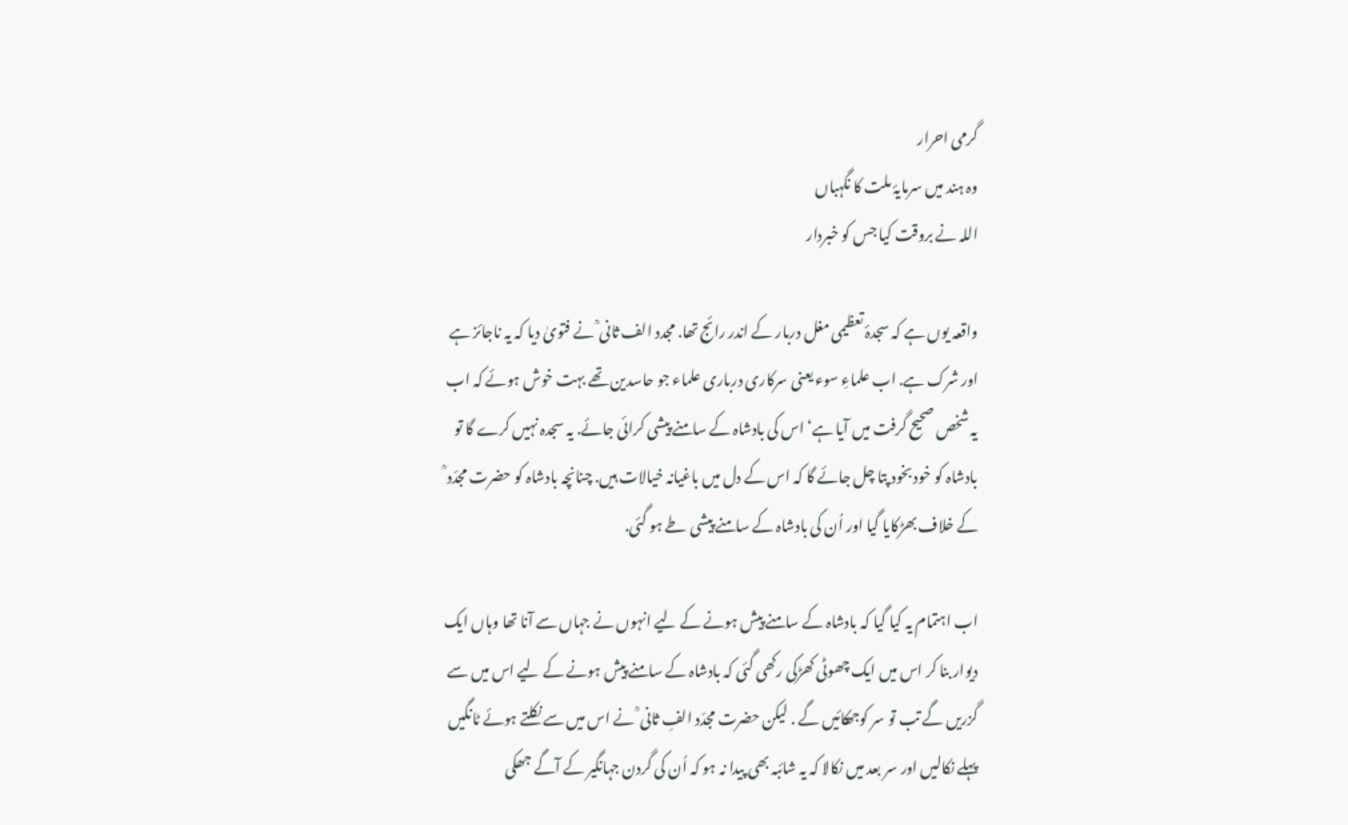گرمی احرار
وہ ہند میں سرمایۂ ملت کا نگہباں
اللہ نے بروقت کیا جس کو خبردار

واقعہ یوں ہے کہ سجدۂ تعظیمی مغل دربار کے اندر رائج تھا. مجدد الف ثانی ؒ نے فتویٰ دیا کہ یہ ناجائز ہے اور شرک ہے. اب علماءِ سوء یعنی سرکاری درباری علماء جو حاسدین تھے بہت خوش ہوئے کہ اب یہ شخص صحیح گرفت میں آیا ہے‘ اس کی بادشاہ کے سامنے پیشی کرائی جائے. یہ سجدہ نہیں کرے گا تو بادشاہ کو خود بخود پتا چل جائے گا کہ اس کے دل میں باغیانہ خیالات ہیں. چنانچہ بادشاہ کو حضرت مجدّد ؒ کے خلاف بھڑکایا گیا اور اُن کی بادشاہ کے سامنے پیشی طے ہو گئی.

اب اہتمام یہ کیا گیا کہ بادشاہ کے سامنے پیش ہونے کے لیے انہوں نے جہاں سے آنا تھا وہاں ایک دیوار بنا کر اس میں ایک چھوٹی کھڑکی رکھی گئی کہ بادشاہ کے سامنے پیش ہونے کے لیے اس میں سے گزریں گے تب تو سر کوجھکائیں گے . لیکن حضرت مجدّد الفِ ثانی ؒ نے اس میں سے نکلتے ہوئے ٹانگیں پہلے نکالیں اور سر بعد میں نکالا کہ یہ شائبہ بھی پیدا نہ ہو کہ اُن کی گردن جہانگیر کے آگے جھکی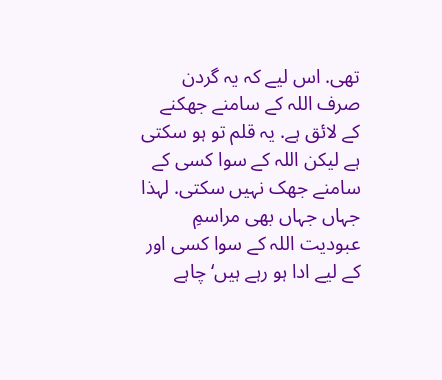تھی. اس لیے کہ یہ گردن صرف اللہ کے سامنے جھکنے کے لائق ہے. یہ قلم تو ہو سکتی ہے لیکن اللہ کے سوا کسی کے سامنے جھک نہیں سکتی. لہذا جہاں جہاں بھی مراسمِ عبودیت اللہ کے سوا کسی اور کے لیے ادا ہو رہے ہیں‘ چاہے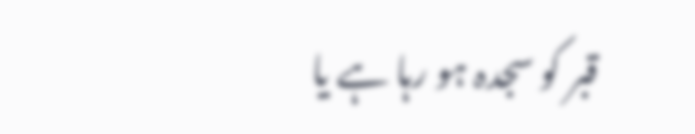قبر کو سجدہ ہو رہا ہے یا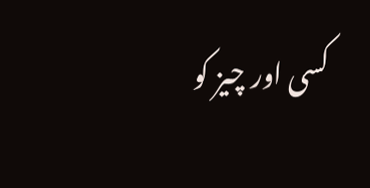کسی اور چیز کو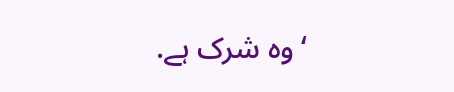‘وہ شرک ہے.